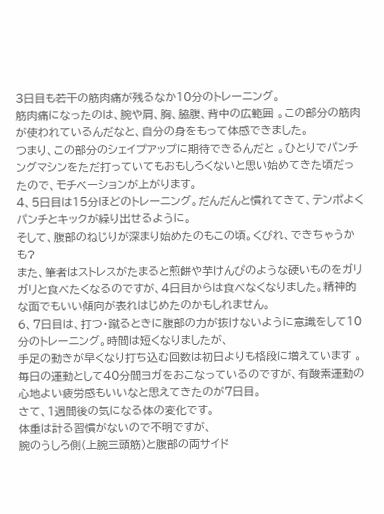3日目も若干の筋肉痛が残るなか10分のトレーニング。
筋肉痛になったのは、腕や肩、胸、脇腹、背中の広範囲 。この部分の筋肉が使われているんだなと、自分の身をもって体感できました。
つまり、この部分のシェイプアップに期待できるんだと 。ひとりでパンチングマシンをただ打っていてもおもしろくないと思い始めてきた頃だったので、モチベーションが上がります。
4、5日目は15分ほどのトレーニング。だんだんと慣れてきて、テンポよくパンチとキックが繰り出せるように。
そして、腹部のねじりが深まり始めたのもこの頃。くびれ、できちゃうかも?
また、筆者はストレスがたまると煎餅や芋けんぴのような硬いものをガリガリと食べたくなるのですが、4日目からは食べなくなりました。精神的な面でもいい傾向が表れはじめたのかもしれません。
6、7日目は、打つ・蹴るときに腹部の力が抜けないように意識をして10分のトレーニング。時間は短くなりましたが、
手足の動きが早くなり打ち込む回数は初日よりも格段に増えています 。毎日の運動として40分間ヨガをおこなっているのですが、有酸素運動の心地よい疲労感もいいなと思えてきたのが7日目。
さて、1週間後の気になる体の変化です。
体重は計る習慣がないので不明ですが、
腕のうしろ側(上腕三頭筋)と腹部の両サイド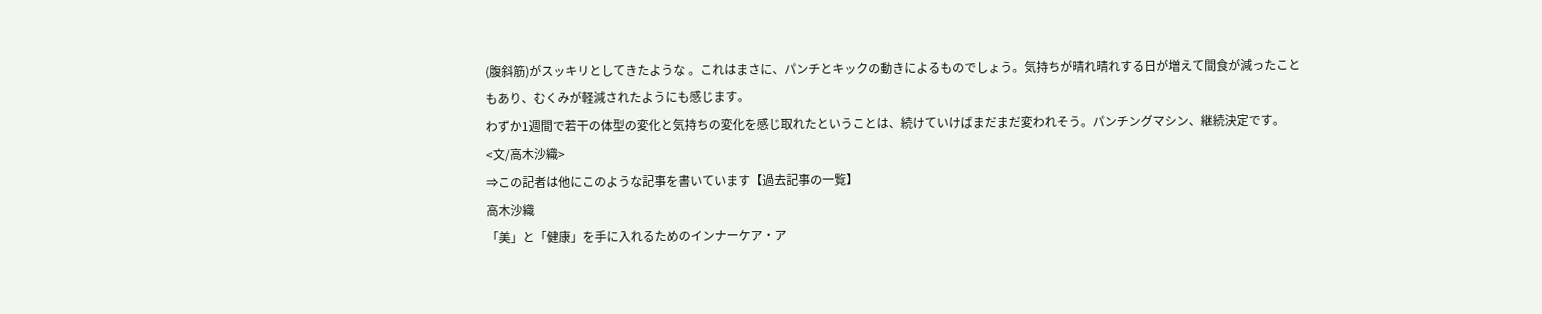(腹斜筋)がスッキリとしてきたような 。これはまさに、パンチとキックの動きによるものでしょう。気持ちが晴れ晴れする日が増えて間食が減ったこともあり、むくみが軽減されたようにも感じます。
わずか1週間で若干の体型の変化と気持ちの変化を感じ取れたということは、続けていけばまだまだ変われそう。パンチングマシン、継続決定です。
<文/高木沙織>
⇒この記者は他にこのような記事を書いています【過去記事の一覧】
高木沙織
「美」と「健康」を手に入れるためのインナーケア・ア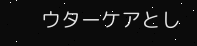ウターケアとし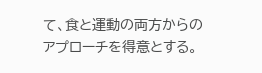て、食と運動の両方からのアプローチを得意とする。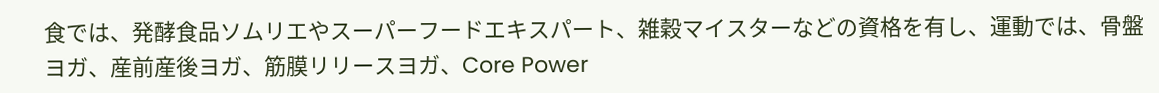食では、発酵食品ソムリエやスーパーフードエキスパート、雑穀マイスターなどの資格を有し、運動では、骨盤ヨガ、産前産後ヨガ、筋膜リリースヨガ、Core Power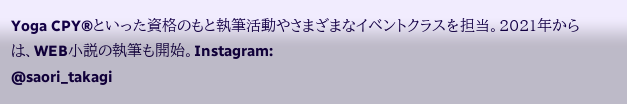Yoga CPY®といった資格のもと執筆活動やさまざまなイベントクラスを担当。2021年からは、WEB小説の執筆も開始。Instagram:
@saori_takagi